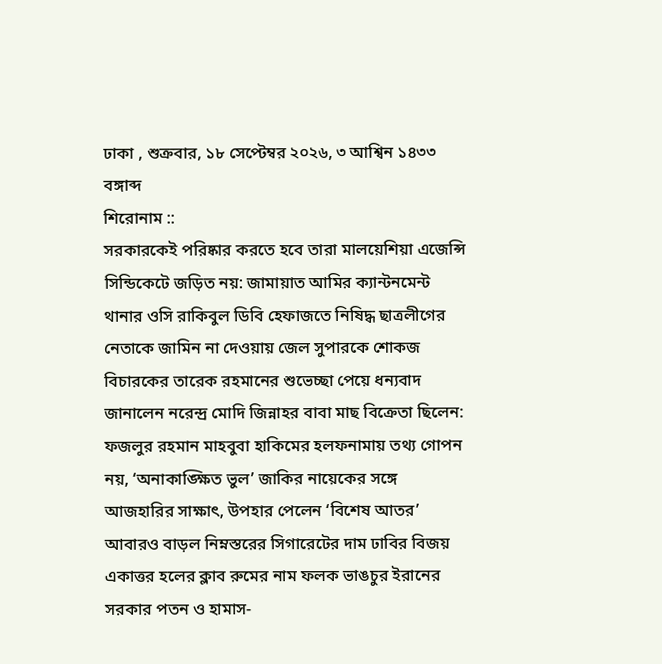ঢাকা , শুক্রবার, ১৮ সেপ্টেম্বর ২০২৬, ৩ আশ্বিন ১৪৩৩ বঙ্গাব্দ
শিরোনাম ::
সরকারকেই পরিষ্কার করতে হবে তারা মালয়েশিয়া এজেন্সি সিন্ডিকেটে জড়িত নয়: জামায়াত আমির ক্যান্টনমেন্ট থানার ওসি রাকিবুল ডিবি হেফাজতে নিষিদ্ধ ছাত্রলীগের নেতাকে জামিন না দেওয়ায় জেল সুপারকে শোকজ বিচারকের তারেক রহমানের শুভেচ্ছা পেয়ে ধন্যবাদ জানালেন নরেন্দ্র মোদি জিন্নাহর বাবা মাছ বিক্রেতা ছিলেন: ফজলুর রহমান মাহবুবা হাকিমের হলফনামায় তথ্য গোপন নয়, ‘অনাকাঙ্ক্ষিত ভুল’ জাকির নায়েকের সঙ্গে আজহারির সাক্ষাৎ, উপহার পেলেন ‘বিশেষ আতর’ আবারও বাড়ল নিম্নস্তরের সিগারেটের দাম ঢাবির বিজয় একাত্তর হলের ক্লাব রুমের নাম ফলক ভাঙচুর ইরানের সরকার পতন ও হামাস-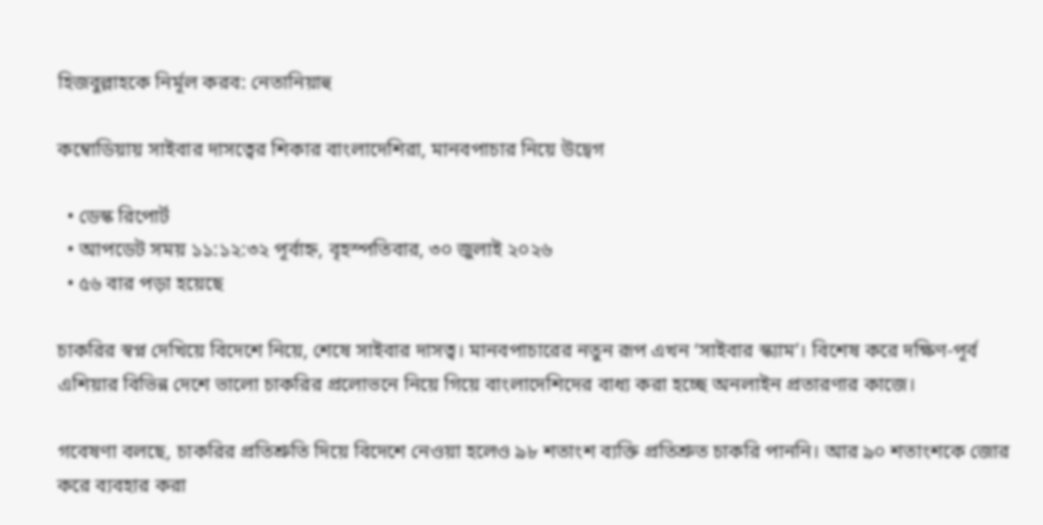হিজবুল্লাহকে নির্মূল করব: নেতানিয়াহু

কম্বোডিয়ায় সাইবার দাসত্বের শিকার বাংলাদেশিরা, মানবপাচার নিয়ে উদ্বেগ

  • ডেস্ক রিপোর্ট
  • আপডেট সময় ১১:১২:৩২ পূর্বাহ্ন, বৃহস্পতিবার, ৩০ জুলাই ২০২৬
  • ৫৬ বার পড়া হয়েছে

চাকরির স্বপ্ন দেখিয়ে বিদেশে নিয়ে, শেষে সাইবার দাসত্ব। মানবপাচারের নতুন রূপ এখন ‘সাইবার স্ক্যাম’। বিশেষ করে দক্ষিণ-পূর্ব এশিয়ার বিভিন্ন দেশে ভালো চাকরির প্রলোভনে নিয়ে গিয়ে বাংলাদেশিদের বাধ্য করা হচ্ছে অনলাইন প্রতারণার কাজে।

গবেষণা বলছে, চাকরির প্রতিশ্রুতি দিয়ে বিদেশে নেওয়া হলেও ৯৮ শতাংশ ব্যক্তি প্রতিশ্রুত চাকরি পাননি। আর ৯০ শতাংশকে জোর করে ব্যবহার করা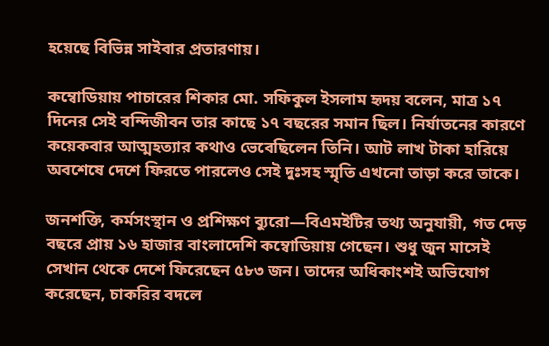হয়েছে বিভিন্ন সাইবার প্রতারণায়।

কম্বোডিয়ায় পাচারের শিকার মো. সফিকুল ইসলাম হৃদয় বলেন, মাত্র ১৭ দিনের সেই বন্দিজীবন তার কাছে ১৭ বছরের সমান ছিল। নির্যাতনের কারণে কয়েকবার আত্মহত্যার কথাও ভেবেছিলেন তিনি। আট লাখ টাকা হারিয়ে অবশেষে দেশে ফিরতে পারলেও সেই দুঃসহ স্মৃতি এখনো তাড়া করে তাকে।

জনশক্তি, কর্মসংস্থান ও প্রশিক্ষণ ব্যুরো—বিএমইটির তথ্য অনুযায়ী, গত দেড় বছরে প্রায় ১৬ হাজার বাংলাদেশি কম্বোডিয়ায় গেছেন। শুধু জুন মাসেই সেখান থেকে দেশে ফিরেছেন ৫৮৩ জন। তাদের অধিকাংশই অভিযোগ করেছেন, চাকরির বদলে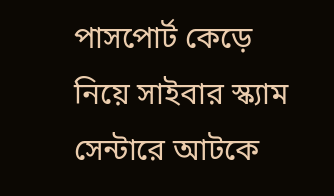পাসপোর্ট কেড়ে নিয়ে সাইবার স্ক্যাম সেন্টারে আটকে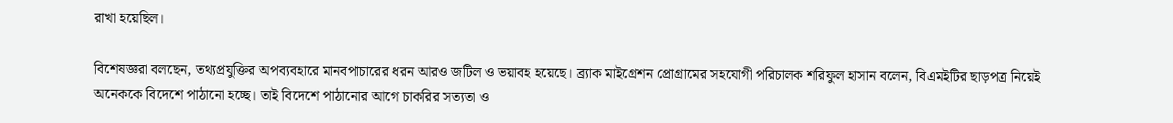রাখা হয়েছিল।

বিশেষজ্ঞরা বলছেন, তথ্যপ্রযুক্তির অপব্যবহারে মানবপাচারের ধরন আরও জটিল ও ভয়াবহ হয়েছে। ব্র্যাক মাইগ্রেশন প্রোগ্রামের সহযোগী পরিচালক শরিফুল হাসান বলেন, বিএমইটির ছাড়পত্র নিয়েই অনেককে বিদেশে পাঠানো হচ্ছে। তাই বিদেশে পাঠানোর আগে চাকরির সত্যতা ও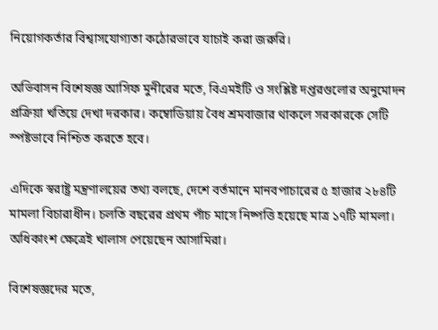নিয়োগকর্তার বিশ্বাসযোগ্যতা কঠোরভাবে যাচাই করা জরুরি।

অভিবাসন বিশেষজ্ঞ আসিফ মুনীরের মতে, বিএমইটি ও সংশ্লিষ্ট দপ্তরগুলোর অনুমোদন প্রক্রিয়া খতিয়ে দেখা দরকার। কম্বোডিয়ায় বৈধ শ্রমবাজার থাকলে সরকারকে সেটি স্পষ্টভাবে নিশ্চিত করতে হবে।

এদিকে স্বরাষ্ট্র মন্ত্রণালয়ের তথ্য বলছে, দেশে বর্তমানে মানবপাচারের ৫ হাজার ২৮৪টি মামলা বিচারাধীন। চলতি বছরের প্রথম পাঁচ মাসে নিষ্পত্তি হয়েছে মাত্র ১৭টি মামলা। অধিকাংশ ক্ষেত্রেই খালাস পেয়েছেন আসামিরা।

বিশেষজ্ঞদের মতে,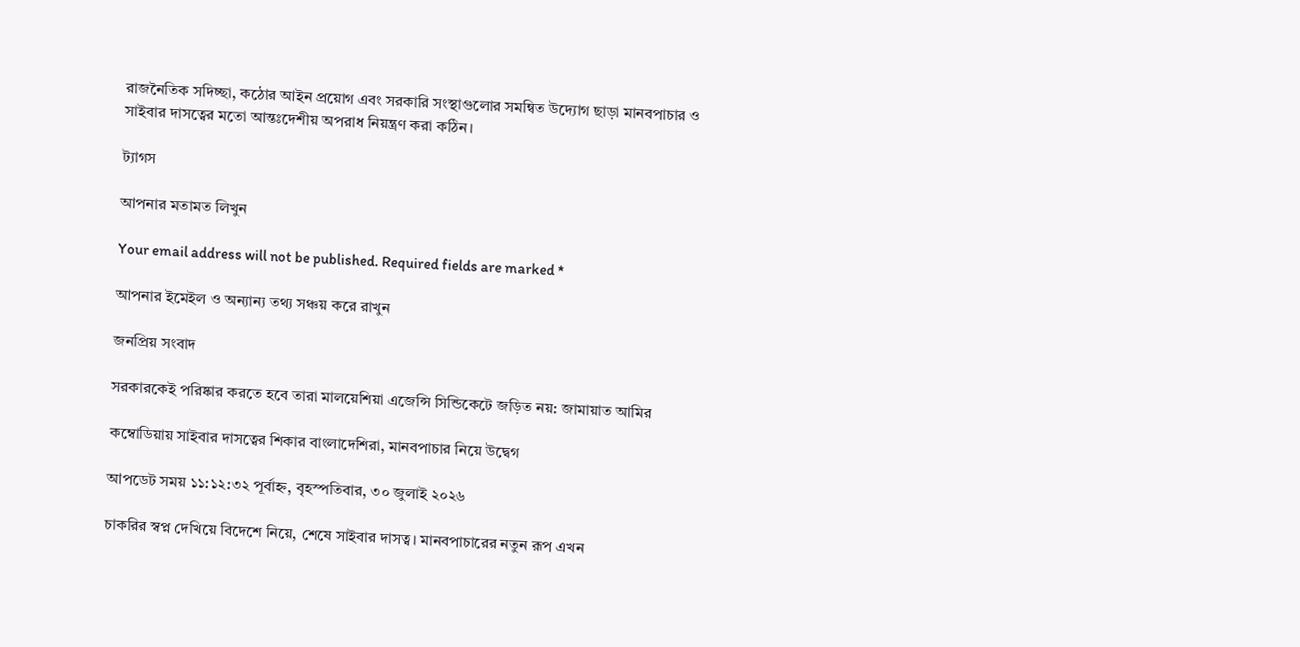রাজনৈতিক সদিচ্ছা, কঠোর আইন প্রয়োগ এবং সরকারি সংস্থাগুলোর সমন্বিত উদ্যোগ ছাড়া মানবপাচার ও সাইবার দাসত্বের মতো আন্তঃদেশীয় অপরাধ নিয়ন্ত্রণ করা কঠিন।

ট্যাগস

আপনার মতামত লিখুন

Your email address will not be published. Required fields are marked *

আপনার ইমেইল ও অন্যান্য তথ্য সঞ্চয় করে রাখুন

জনপ্রিয় সংবাদ

সরকারকেই পরিষ্কার করতে হবে তারা মালয়েশিয়া এজেন্সি সিন্ডিকেটে জড়িত নয়: জামায়াত আমির

কম্বোডিয়ায় সাইবার দাসত্বের শিকার বাংলাদেশিরা, মানবপাচার নিয়ে উদ্বেগ

আপডেট সময় ১১:১২:৩২ পূর্বাহ্ন, বৃহস্পতিবার, ৩০ জুলাই ২০২৬

চাকরির স্বপ্ন দেখিয়ে বিদেশে নিয়ে, শেষে সাইবার দাসত্ব। মানবপাচারের নতুন রূপ এখন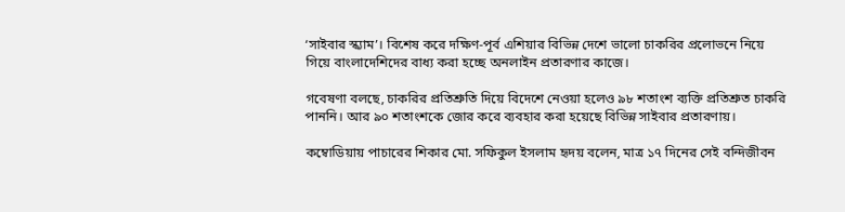‘সাইবার স্ক্যাম’। বিশেষ করে দক্ষিণ-পূর্ব এশিয়ার বিভিন্ন দেশে ভালো চাকরির প্রলোভনে নিয়ে গিয়ে বাংলাদেশিদের বাধ্য করা হচ্ছে অনলাইন প্রতারণার কাজে।

গবেষণা বলছে, চাকরির প্রতিশ্রুতি দিয়ে বিদেশে নেওয়া হলেও ৯৮ শতাংশ ব্যক্তি প্রতিশ্রুত চাকরি পাননি। আর ৯০ শতাংশকে জোর করে ব্যবহার করা হয়েছে বিভিন্ন সাইবার প্রতারণায়।

কম্বোডিয়ায় পাচারের শিকার মো. সফিকুল ইসলাম হৃদয় বলেন, মাত্র ১৭ দিনের সেই বন্দিজীবন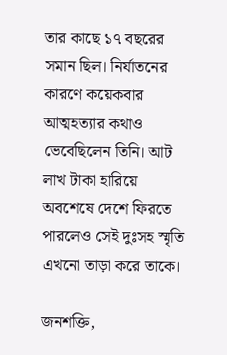তার কাছে ১৭ বছরের সমান ছিল। নির্যাতনের কারণে কয়েকবার আত্মহত্যার কথাও ভেবেছিলেন তিনি। আট লাখ টাকা হারিয়ে অবশেষে দেশে ফিরতে পারলেও সেই দুঃসহ স্মৃতি এখনো তাড়া করে তাকে।

জনশক্তি,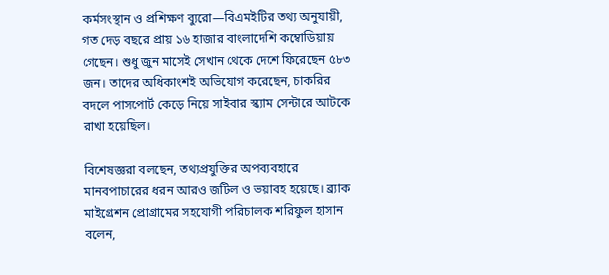কর্মসংস্থান ও প্রশিক্ষণ ব্যুরো—বিএমইটির তথ্য অনুযায়ী, গত দেড় বছরে প্রায় ১৬ হাজার বাংলাদেশি কম্বোডিয়ায় গেছেন। শুধু জুন মাসেই সেখান থেকে দেশে ফিরেছেন ৫৮৩ জন। তাদের অধিকাংশই অভিযোগ করেছেন, চাকরির বদলে পাসপোর্ট কেড়ে নিয়ে সাইবার স্ক্যাম সেন্টারে আটকে রাখা হয়েছিল।

বিশেষজ্ঞরা বলছেন, তথ্যপ্রযুক্তির অপব্যবহারে মানবপাচারের ধরন আরও জটিল ও ভয়াবহ হয়েছে। ব্র্যাক মাইগ্রেশন প্রোগ্রামের সহযোগী পরিচালক শরিফুল হাসান বলেন,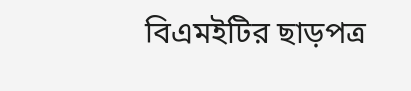বিএমইটির ছাড়পত্র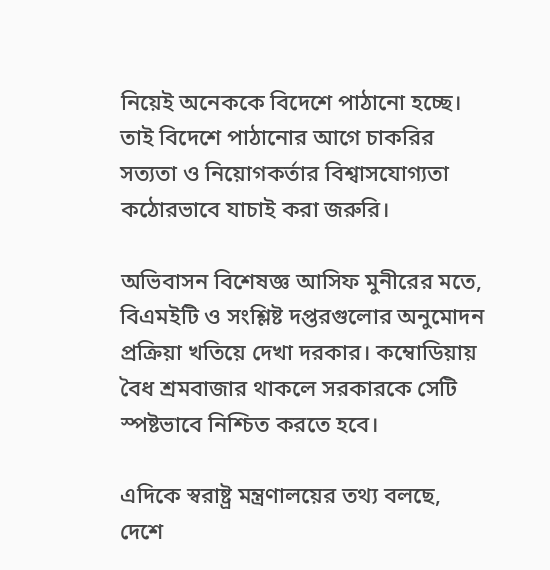নিয়েই অনেককে বিদেশে পাঠানো হচ্ছে। তাই বিদেশে পাঠানোর আগে চাকরির সত্যতা ও নিয়োগকর্তার বিশ্বাসযোগ্যতা কঠোরভাবে যাচাই করা জরুরি।

অভিবাসন বিশেষজ্ঞ আসিফ মুনীরের মতে, বিএমইটি ও সংশ্লিষ্ট দপ্তরগুলোর অনুমোদন প্রক্রিয়া খতিয়ে দেখা দরকার। কম্বোডিয়ায় বৈধ শ্রমবাজার থাকলে সরকারকে সেটি স্পষ্টভাবে নিশ্চিত করতে হবে।

এদিকে স্বরাষ্ট্র মন্ত্রণালয়ের তথ্য বলছে, দেশে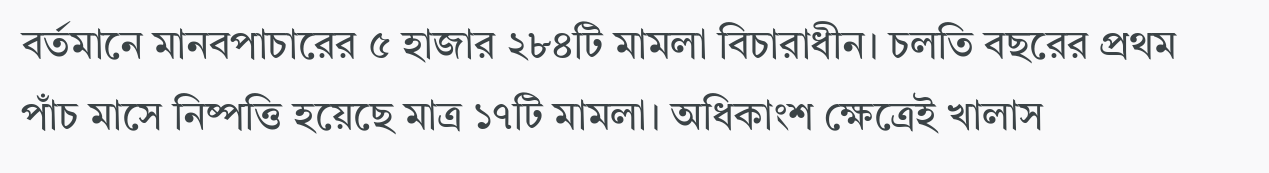বর্তমানে মানবপাচারের ৫ হাজার ২৮৪টি মামলা বিচারাধীন। চলতি বছরের প্রথম পাঁচ মাসে নিষ্পত্তি হয়েছে মাত্র ১৭টি মামলা। অধিকাংশ ক্ষেত্রেই খালাস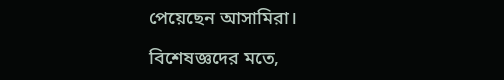পেয়েছেন আসামিরা।

বিশেষজ্ঞদের মতে,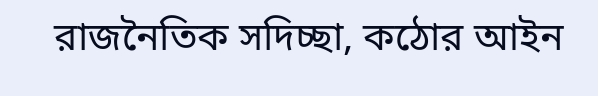রাজনৈতিক সদিচ্ছা, কঠোর আইন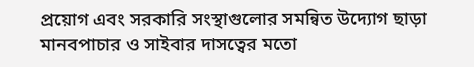প্রয়োগ এবং সরকারি সংস্থাগুলোর সমন্বিত উদ্যোগ ছাড়া মানবপাচার ও সাইবার দাসত্বের মতো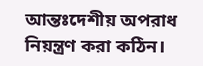আন্তঃদেশীয় অপরাধ নিয়ন্ত্রণ করা কঠিন।